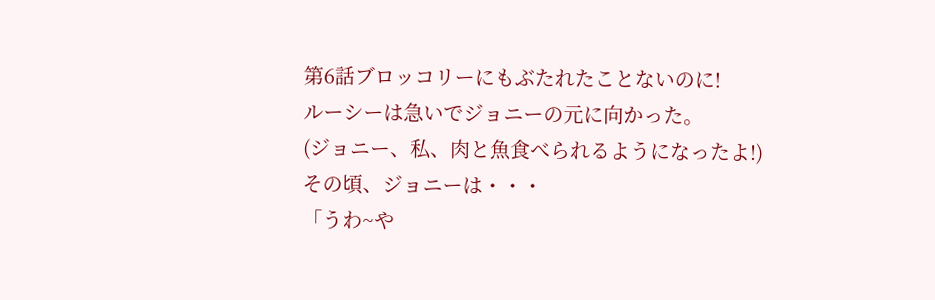第6話ブロッコリーにもぶたれたことないのに!
ルーシーは急いでジョニーの元に向かった。
(ジョニー、私、肉と魚食べられるようになったよ!)
その頃、ジョニーは・・・
「うわ~や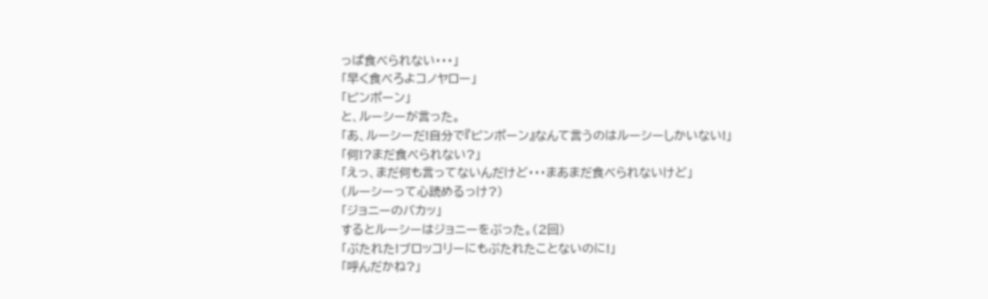っぱ食べられない・・・」
「早く食べろよコノヤロー」
「ピンポーン」
と、ルーシーが言った。
「あ、ルーシーだ!自分で『ピンポーン』なんて言うのはルーシーしかいない!」
「何!?まだ食べられない?」
「えっ、まだ何も言ってないんだけど・・・まあまだ食べられないけど」
(ルーシーって心読めるっけ?)
「ジョニーのバカッ」
するとルーシーはジョニーをぶった。(2回)
「ぶたれた!ブロッコリーにもぶたれたことないのに!」
「呼んだかね?」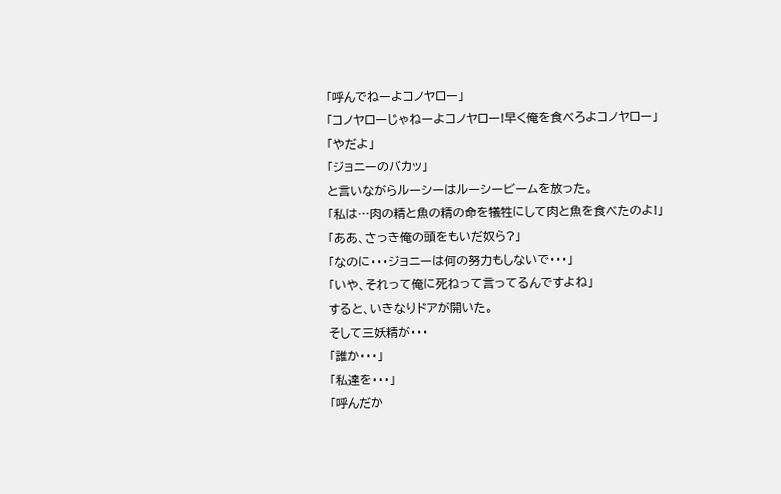「呼んでねーよコノヤロー」
「コノヤローじゃねーよコノヤロー!早く俺を食べろよコノヤロー」
「やだよ」
「ジョニーのバカッ」
と言いながらルーシーはルーシービームを放った。
「私は…肉の精と魚の精の命を犠牲にして肉と魚を食べたのよ!」
「ああ、さっき俺の頭をもいだ奴ら?」
「なのに・・・ジョニーは何の努力もしないで・・・」
「いや、それって俺に死ねって言ってるんですよね」
すると、いきなりドアが開いた。
そして三妖精が・・・
「誰か・・・」
「私達を・・・」
「呼んだか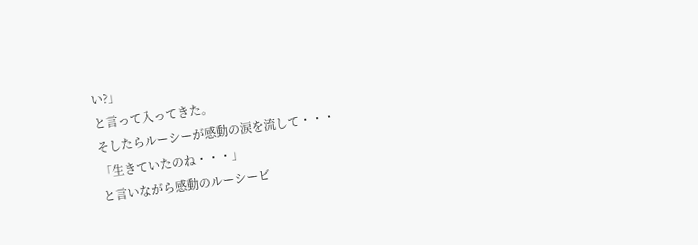い?」
と言って入ってきた。
そしたらルーシーが感動の涙を流して・・・
「生きていたのね・・・」
と言いながら感動のルーシービ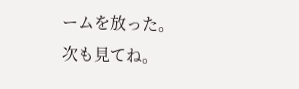ームを放った。
次も見てね。